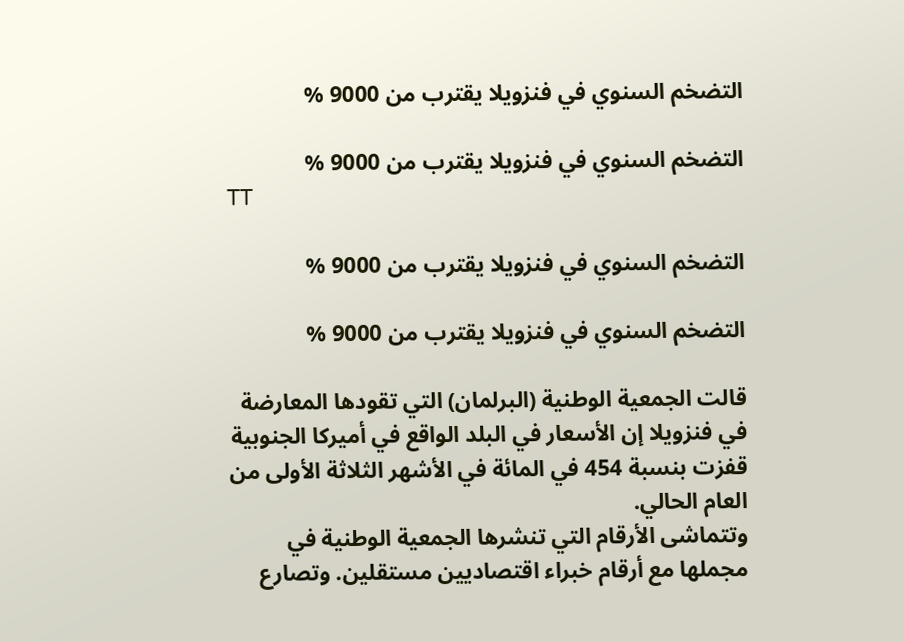التضخم السنوي في فنزويلا يقترب من 9000 %

التضخم السنوي في فنزويلا يقترب من 9000 %
TT

التضخم السنوي في فنزويلا يقترب من 9000 %

التضخم السنوي في فنزويلا يقترب من 9000 %

قالت الجمعية الوطنية (البرلمان) التي تقودها المعارضة في فنزويلا إن الأسعار في البلد الواقع في أميركا الجنوبية قفزت بنسبة 454 في المائة في الأشهر الثلاثة الأولى من العام الحالي.
وتتماشى الأرقام التي تنشرها الجمعية الوطنية في مجملها مع أرقام خبراء اقتصاديين مستقلين. وتصارع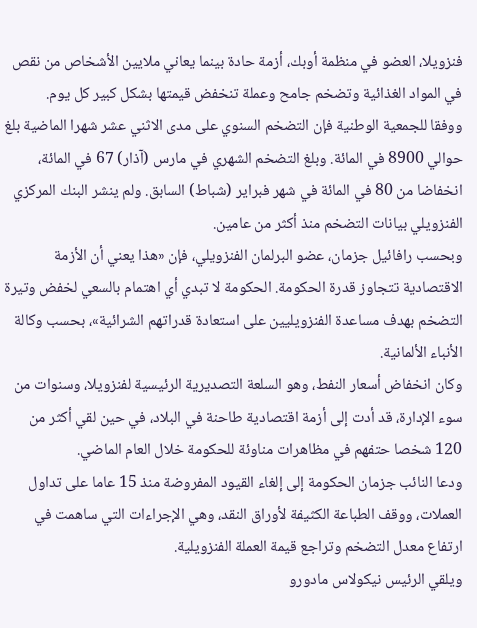فنزويلا، العضو في منظمة أوبك، أزمة حادة بينما يعاني ملايين الأشخاص من نقص في المواد الغذائية وتضخم جامح وعملة تنخفض قيمتها بشكل كبير كل يوم.
ووفقا للجمعية الوطنية فإن التضخم السنوي على مدى الاثني عشر شهرا الماضية بلغ حوالي 8900 في المائة. وبلغ التضخم الشهري في مارس (آذار) 67 في المائة، انخفاضا من 80 في المائة في شهر فبراير (شباط) السابق. ولم ينشر البنك المركزي الفنزويلي بيانات التضخم منذ أكثر من عامين.
وبحسب رافائيل جزمان، عضو البرلمان الفنزويلي، فإن «هذا يعني أن الأزمة الاقتصادية تتجاوز قدرة الحكومة. الحكومة لا تبدي أي اهتمام بالسعي لخفض وتيرة التضخم بهدف مساعدة الفنزويليين على استعادة قدراتهم الشرائية»، بحسب وكالة الأنباء الألمانية.
وكان انخفاض أسعار النفط، وهو السلعة التصديرية الرئيسية لفنزويلا، وسنوات من سوء الإدارة، قد أدت إلى أزمة اقتصادية طاحنة في البلاد، في حين لقي أكثر من 120 شخصا حتفهم في مظاهرات مناوئة للحكومة خلال العام الماضي.
ودعا النائب جزمان الحكومة إلى إلغاء القيود المفروضة منذ 15 عاما على تداول العملات، ووقف الطباعة الكثيفة لأوراق النقد، وهي الإجراءات التي ساهمت في ارتفاع معدل التضخم وتراجع قيمة العملة الفنزويلية.
ويلقي الرئيس نيكولاس مادورو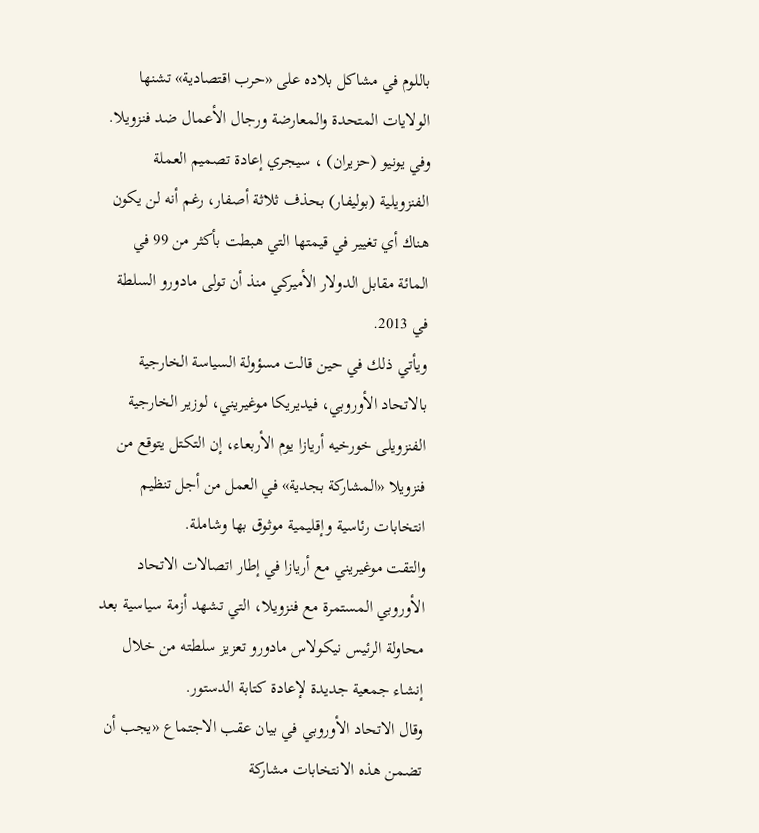باللوم في مشاكل بلاده على «حرب اقتصادية» تشنها الولايات المتحدة والمعارضة ورجال الأعمال ضد فنزويلا. وفي يونيو (حزيران) ، سيجري إعادة تصميم العملة الفنزويلية (بوليفار) بحذف ثلاثة أصفار، رغم أنه لن يكون هناك أي تغيير في قيمتها التي هبطت بأكثر من 99 في المائة مقابل الدولار الأميركي منذ أن تولى مادورو السلطة في 2013.
ويأتي ذلك في حين قالت مسؤولة السياسة الخارجية بالاتحاد الأوروبي، فيديريكا موغيريني، لوزير الخارجية الفنزويلى خورخيه أريازا يوم الأربعاء، إن التكتل يتوقع من فنزويلا «المشاركة بجدية» في العمل من أجل تنظيم انتخابات رئاسية وإقليمية موثوق بها وشاملة.
والتقت موغيريني مع أريازا في إطار اتصالات الاتحاد الأوروبي المستمرة مع فنزويلا، التي تشهد أزمة سياسية بعد محاولة الرئيس نيكولاس مادورو تعزيز سلطته من خلال إنشاء جمعية جديدة لإعادة كتابة الدستور.
وقال الاتحاد الأوروبي في بيان عقب الاجتماع «يجب أن تضمن هذه الانتخابات مشاركة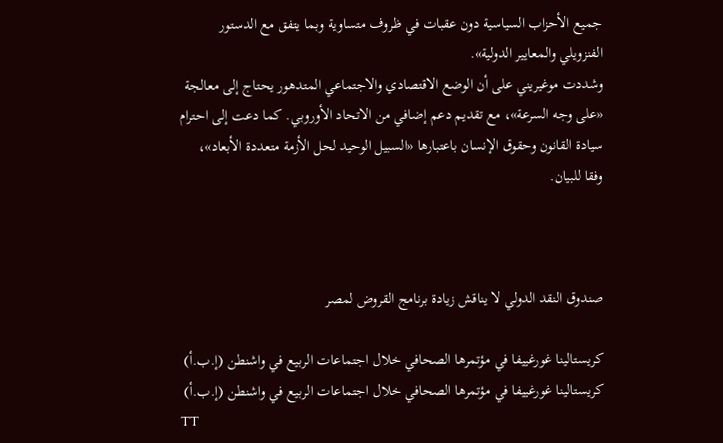جميع الأحزاب السياسية دون عقبات في ظروف متساوية وبما يتفق مع الدستور الفنزويلي والمعايير الدولية».
وشددت موغيريني على أن الوضع الاقتصادي والاجتماعي المتدهور يحتاج إلى معالجة «على وجه السرعة»، مع تقديم دعم إضافي من الاتحاد الأوروبي. كما دعت إلى احترام سيادة القانون وحقوق الإنسان باعتبارها «السبيل الوحيد لحل الأزمة متعددة الأبعاد»، وفقا للبيان.



صندوق النقد الدولي لا يناقش زيادة برنامج القروض لمصر

كريستالينا غورغييفا في مؤتمرها الصحافي خلال اجتماعات الربيع في واشنطن (إ.ب.أ)
كريستالينا غورغييفا في مؤتمرها الصحافي خلال اجتماعات الربيع في واشنطن (إ.ب.أ)
TT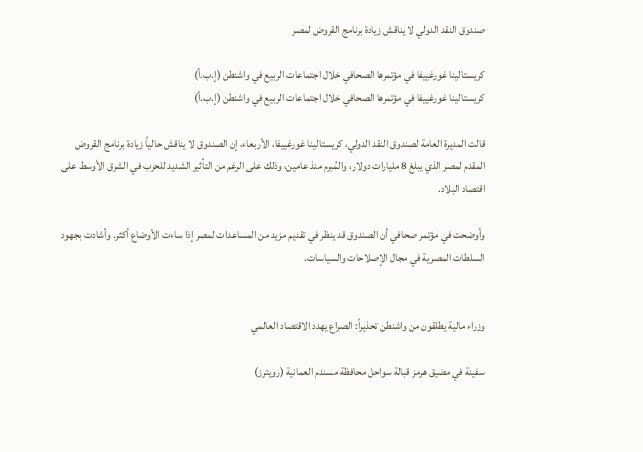صندوق النقد الدولي لا يناقش زيادة برنامج القروض لمصر

كريستالينا غورغييفا في مؤتمرها الصحافي خلال اجتماعات الربيع في واشنطن (إ.ب.أ)
كريستالينا غورغييفا في مؤتمرها الصحافي خلال اجتماعات الربيع في واشنطن (إ.ب.أ)

قالت المديرة العامة لصندوق النقد الدولي، كريستالينا غورغييفا، الأربعاء، إن الصندوق لا يناقش حالياً زيادة برنامج القروض المقدم لمصر الذي يبلغ 8 مليارات دولار، والمُبرم منذ عامين، وذلك على الرغم من التأثير الشديد للحرب في الشرق الأوسط على اقتصاد البلاد.

وأوضحت في مؤتمر صحافي أن الصندوق قد ينظر في تقديم مزيد من المساعدات لمصر إذا ساءت الأوضاع أكثر. وأشادت بجهود السلطات المصرية في مجال الإصلاحات والسياسات.


وزراء مالية يطلقون من واشنطن تحذيراً: الصراع يهدد الاقتصاد العالمي

سفينة في مضيق هرمز قبالة سواحل محافظة مسندم العمانية (رويترز)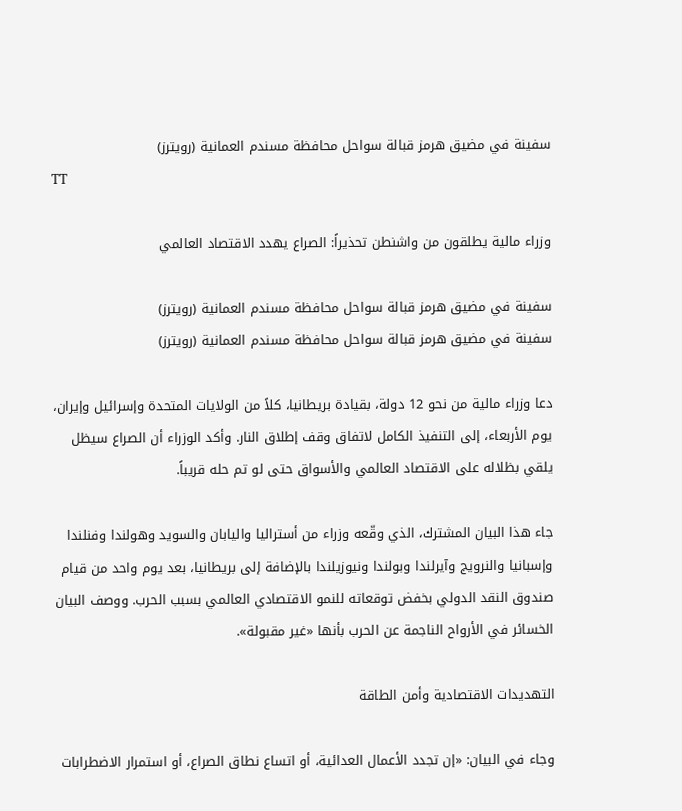سفينة في مضيق هرمز قبالة سواحل محافظة مسندم العمانية (رويترز)
TT

وزراء مالية يطلقون من واشنطن تحذيراً: الصراع يهدد الاقتصاد العالمي

سفينة في مضيق هرمز قبالة سواحل محافظة مسندم العمانية (رويترز)
سفينة في مضيق هرمز قبالة سواحل محافظة مسندم العمانية (رويترز)

دعا وزراء مالية من نحو 12 دولة، بقيادة بريطانيا، كلاً من الولايات المتحدة وإسرائيل وإيران، يوم الأربعاء، إلى التنفيذ الكامل لاتفاق وقف إطلاق النار. وأكد الوزراء أن الصراع سيظل يلقي بظلاله على الاقتصاد العالمي والأسواق حتى لو تم حله قريباً.

جاء هذا البيان المشترك، الذي وقّعه وزراء من أستراليا واليابان والسويد وهولندا وفنلندا وإسبانيا والنرويج وآيرلندا وبولندا ونيوزيلندا بالإضافة إلى بريطانيا، بعد يوم واحد من قيام صندوق النقد الدولي بخفض توقعاته للنمو الاقتصادي العالمي بسبب الحرب. ووصف البيان الخسائر في الأرواح الناجمة عن الحرب بأنها «غير مقبولة».

التهديدات الاقتصادية وأمن الطاقة

وجاء في البيان: «إن تجدد الأعمال العدائية، أو اتساع نطاق الصراع، أو استمرار الاضطرابات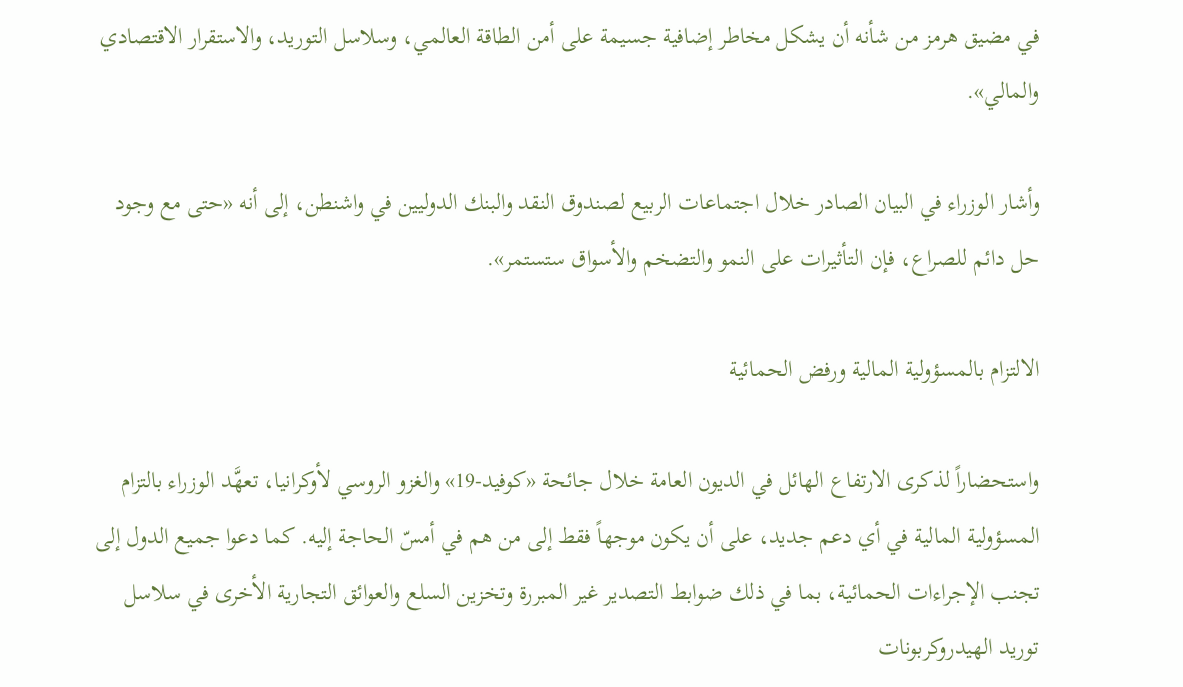في مضيق هرمز من شأنه أن يشكل مخاطر إضافية جسيمة على أمن الطاقة العالمي، وسلاسل التوريد، والاستقرار الاقتصادي والمالي».

وأشار الوزراء في البيان الصادر خلال اجتماعات الربيع لصندوق النقد والبنك الدوليين في واشنطن، إلى أنه «حتى مع وجود حل دائم للصراع، فإن التأثيرات على النمو والتضخم والأسواق ستستمر».

الالتزام بالمسؤولية المالية ورفض الحمائية

واستحضاراً لذكرى الارتفاع الهائل في الديون العامة خلال جائحة «كوفيد-19» والغزو الروسي لأوكرانيا، تعهَّد الوزراء بالتزام المسؤولية المالية في أي دعم جديد، على أن يكون موجهاً فقط إلى من هم في أمسّ الحاجة إليه. كما دعوا جميع الدول إلى تجنب الإجراءات الحمائية، بما في ذلك ضوابط التصدير غير المبررة وتخزين السلع والعوائق التجارية الأخرى في سلاسل توريد الهيدروكربونات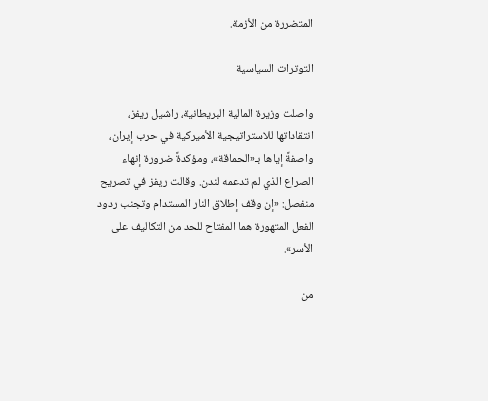المتضررة من الأزمة.

التوترات السياسية

واصلت وزيرة المالية البريطانية، راشيل ريفز، انتقاداتها للاستراتيجية الأميركية في حرب إيران، واصفةً إياها بـ«الحماقة»، ومؤكدةً ضرورة إنهاء الصراع الذي لم تدعمه لندن. وقالت ريفز في تصريح منفصل: «إن وقف إطلاق النار المستدام وتجنب ردود الفعل المتهورة هما المفتاح للحد من التكاليف على الأسر».

من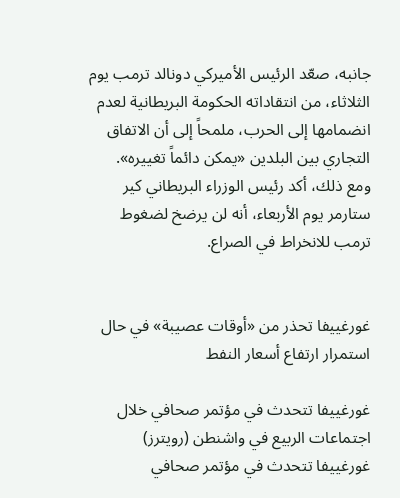جانبه، صعّد الرئيس الأميركي دونالد ترمب يوم الثلاثاء، من انتقاداته الحكومة البريطانية لعدم انضمامها إلى الحرب، ملمحاً إلى أن الاتفاق التجاري بين البلدين «يمكن دائماً تغييره». ومع ذلك، أكد رئيس الوزراء البريطاني كير ستارمر يوم الأربعاء، أنه لن يرضخ لضغوط ترمب للانخراط في الصراع.


غورغييفا تحذر من «أوقات عصيبة» في حال استمرار ارتفاع أسعار النفط

غورغييفا تتحدث في مؤتمر صحافي خلال اجتماعات الربيع في واشنطن (رويترز)
غورغييفا تتحدث في مؤتمر صحافي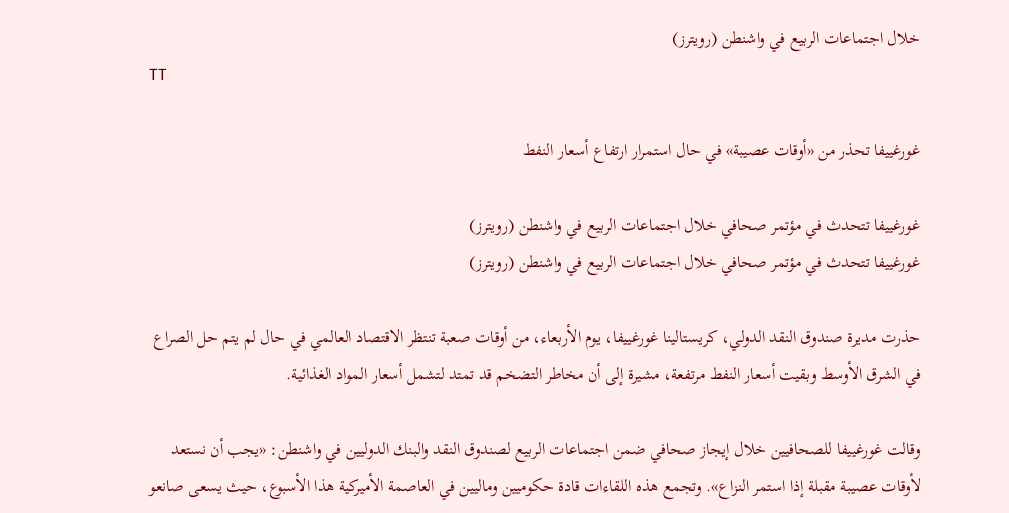خلال اجتماعات الربيع في واشنطن (رويترز)
TT

غورغييفا تحذر من «أوقات عصيبة» في حال استمرار ارتفاع أسعار النفط

غورغييفا تتحدث في مؤتمر صحافي خلال اجتماعات الربيع في واشنطن (رويترز)
غورغييفا تتحدث في مؤتمر صحافي خلال اجتماعات الربيع في واشنطن (رويترز)

حذرت مديرة صندوق النقد الدولي، كريستالينا غورغييفا، يوم الأربعاء، من أوقات صعبة تنتظر الاقتصاد العالمي في حال لم يتم حل الصراع في الشرق الأوسط وبقيت أسعار النفط مرتفعة، مشيرة إلى أن مخاطر التضخم قد تمتد لتشمل أسعار المواد الغذائية.

وقالت غورغييفا للصحافيين خلال إيجاز صحافي ضمن اجتماعات الربيع لصندوق النقد والبنك الدوليين في واشنطن: «يجب أن نستعد لأوقات عصيبة مقبلة إذا استمر النزاع». وتجمع هذه اللقاءات قادة حكوميين وماليين في العاصمة الأميركية هذا الأسبوع، حيث يسعى صانعو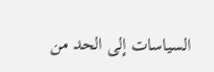السياسات إلى الحد من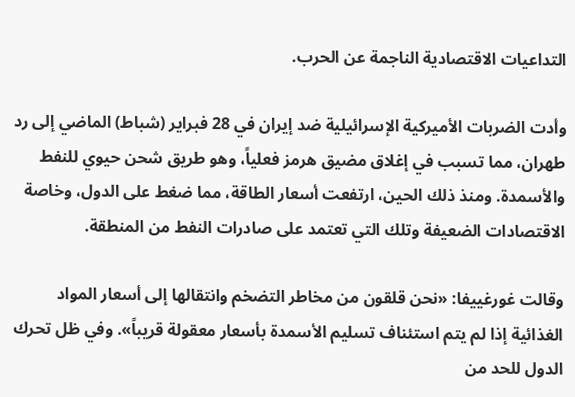التداعيات الاقتصادية الناجمة عن الحرب.

وأدت الضربات الأميركية الإسرائيلية ضد إيران في 28 فبراير (شباط) الماضي إلى رد طهران، مما تسبب في إغلاق مضيق هرمز فعلياً، وهو طريق شحن حيوي للنفط والأسمدة. ومنذ ذلك الحين، ارتفعت أسعار الطاقة، مما ضغط على الدول، وخاصة الاقتصادات الضعيفة وتلك التي تعتمد على صادرات النفط من المنطقة.

وقالت غورغييفا: «نحن قلقون من مخاطر التضخم وانتقالها إلى أسعار المواد الغذائية إذا لم يتم استئناف تسليم الأسمدة بأسعار معقولة قريباً». وفي ظل تحرك الدول للحد من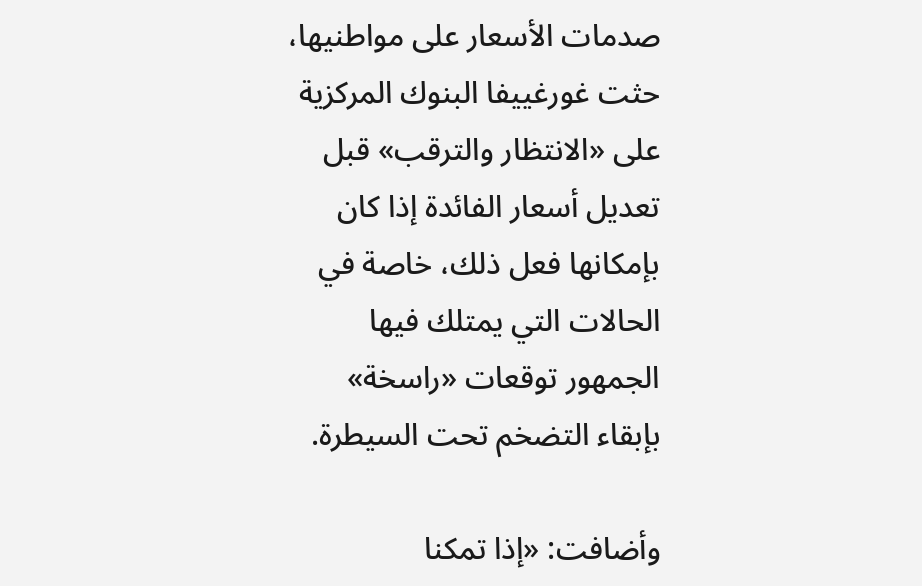صدمات الأسعار على مواطنيها، حثت غورغييفا البنوك المركزية على «الانتظار والترقب» قبل تعديل أسعار الفائدة إذا كان بإمكانها فعل ذلك، خاصة في الحالات التي يمتلك فيها الجمهور توقعات «راسخة» بإبقاء التضخم تحت السيطرة.

وأضافت: «إذا تمكنا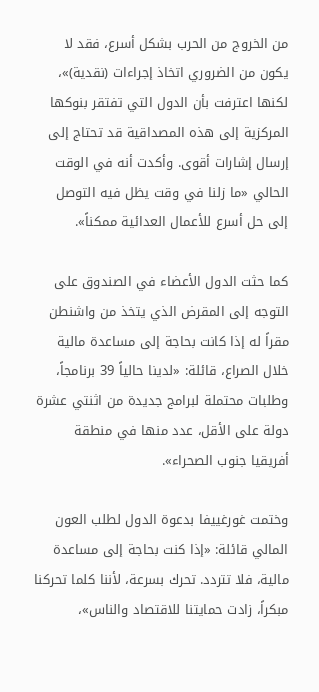من الخروج من الحرب بشكل أسرع، فقد لا يكون من الضروري اتخاذ إجراءات (نقدية)»، لكنها اعترفت بأن الدول التي تفتقر بنوكها المركزية إلى هذه المصداقية قد تحتاج إلى إرسال إشارات أقوى. وأكدت أنه في الوقت الحالي «ما زلنا في وقت يظل فيه التوصل إلى حل أسرع للأعمال العدائية ممكناً».

كما حثت الدول الأعضاء في الصندوق على التوجه إلى المقرض الذي يتخذ من واشنطن مقراً له إذا كانت بحاجة إلى مساعدة مالية خلال الصراع، قائلة: «لدينا حالياً 39 برنامجاً، وطلبات محتملة لبرامج جديدة من اثنتي عشرة دولة على الأقل، عدد منها في منطقة أفريقيا جنوب الصحراء».

وختمت غورغييفا بدعوة الدول لطلب العون المالي قائلة: «إذا كنت بحاجة إلى مساعدة مالية، فلا تتردد. تحرك بسرعة، لأننا كلما تحركنا مبكراً، زادت حمايتنا للاقتصاد والناس»،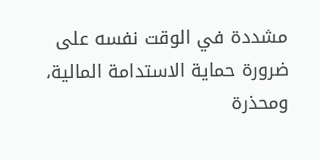مشددة في الوقت نفسه على ضرورة حماية الاستدامة المالية، ومحذرة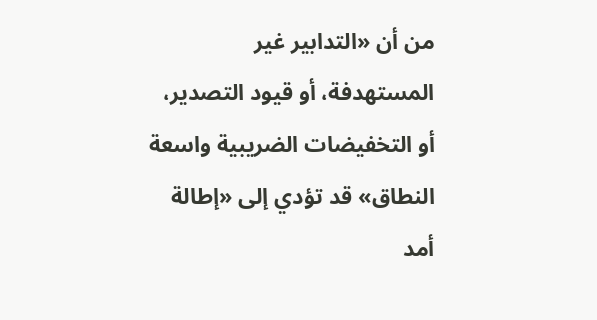من أن «التدابير غير المستهدفة، أو قيود التصدير، أو التخفيضات الضريبية واسعة النطاق» قد تؤدي إلى «إطالة أمد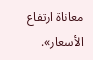معاناة ارتفاع الأسعار».